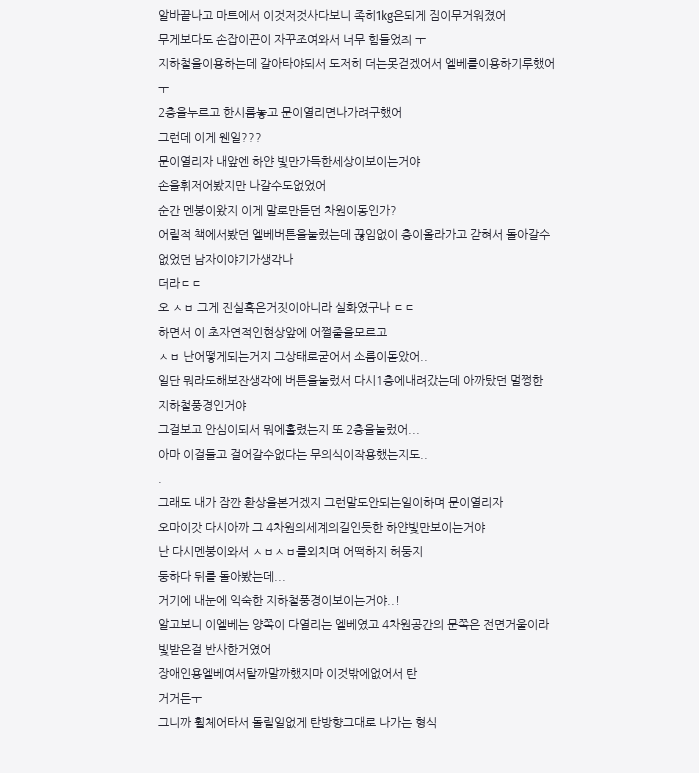알바끝나고 마트에서 이것저것사다보니 족히1kg은되게 짐이무거워졌어
무게보다도 손잡이끈이 자꾸조여와서 너무 힘들었즤 ㅜ
지하철을이용하는데 갈아타야되서 도저히 더는못걷겠어서 엘베를이용하기루했어ㅜ
2층을누르고 한시름놓고 문이열리면나가려구했어
그런데 이게 웬일???
문이열리자 내앞엔 하얀 빛만가득한세상이보이는거야
손을휘저어봤지만 나갈수도없었어
순간 멘붕이왔지 이게 말로만듣던 차원이동인가?
어릴적 책에서봤던 엘베버튼을눌렀는데 끊임없이 층이올라가고 갇혀서 돌아갈수없었던 남자이야기가생각나
더라ㄷㄷ
오 ㅅㅂ 그게 진실혹은거짓이아니라 실화였구나 ㄷㄷ
하면서 이 초자연적인현상앞에 어쩔줄을모르고
ㅅㅂ 난어떻게되는거지 그상태로굳어서 소름이돋았어..
일단 뭐라도해보잔생각에 버튼을눌렀서 다시1층에내려갔는데 아까탔던 멀쩡한 지하철풍경인거야
그걸보고 안심이되서 뭐에홀렸는지 또 2층을눌렀어...
아마 이걸들고 걸어갈수없다는 무의식이작용했는지도..
.
그래도 내가 잠깐 환상을본거겠지 그런말도안되는일이하며 문이열리자
오마이갓 다시아까 그 4차원의세계의길인듯한 하얀빛만보이는거야
난 다시멘붕이와서 ㅅㅂㅅㅂ를외치며 어떡하지 허둥지
둥하다 뒤를 돌아봤는데...
거기에 내눈에 익숙한 지하철풍경이보이는거야..!
알고보니 이엘베는 양쪽이 다열리는 엘베였고 4차원공간의 문쪽은 전면거울이라 빛받은걸 반사한거였어
장애인용엘베여서탈까말까했지마 이것밖에없어서 탄
거거든ㅜ
그니까 휠체어타서 돌릴일없게 탄방향그대로 나가는 형식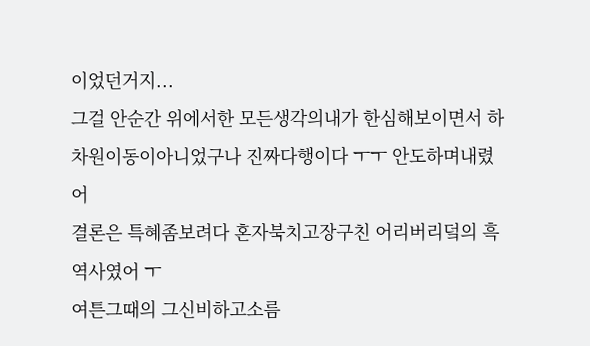이었던거지...
그걸 안순간 위에서한 모든생각의내가 한심해보이면서 하 차원이동이아니었구나 진짜다행이다 ㅜㅜ 안도하며내렸어
결론은 특혜좀보려다 혼자북치고장구친 어리버리덬의 흑역사였어 ㅜ
여튼그때의 그신비하고소름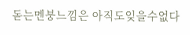돋는멘붕느낌은 아직도잊을수없다